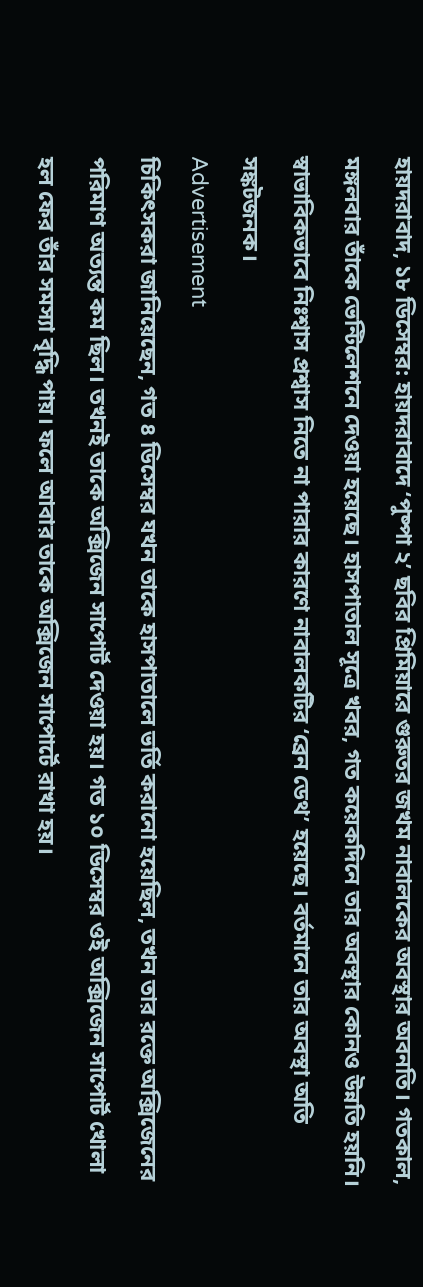হায়দরাবাদ, ১৮ ডিসেম্বর: হায়দরাবাদে ‘পুষ্পা ২’ ছবির প্রিমিয়ারে গুরুতর জখম নাবালকের অবস্থার অবনতি। গতকাল, মঙ্গলবার তাঁকে ভেন্টিলেশনে দেওয়া হয়েছে। হাসপাতাল সূত্রে খবর, গত কয়েকদিনে তার অবস্থার কোনও উন্নতি হয়নি। স্বাভাবিকভাবে নিঃশ্বাস প্রশ্বাস নিতে না পারার কারণে নাবালকটির ‘ব্রেন ডেথ’ হয়েছে। বর্তমানে তার অবস্থা অতি সঙ্কটজনক।
Advertisement
চিকিৎসকরা জানিয়েছেন, গত ৪ ডিসেম্বর যখন তাকে হাসপাতালে ভর্তি করানো হয়েছিল, তখন তার রক্তে অক্সিজেনের পরিমাণ অত্যন্ত কম ছিল। তখনই তাকে অক্সিজেন সাপোর্ট দেওয়া হয়। গত ১০ ডিসেম্বর ওই অক্সিজেন সাপোর্ট খোলা হল ফের তাঁর সমস্যা বৃদ্ধি পায়। ফলে আবার তাকে অক্সিজেন সাপোর্টে রাখা হয়।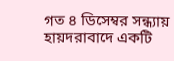গত ৪ ডিসেম্বর সন্ধ্যায় হায়দরাবাদে একটি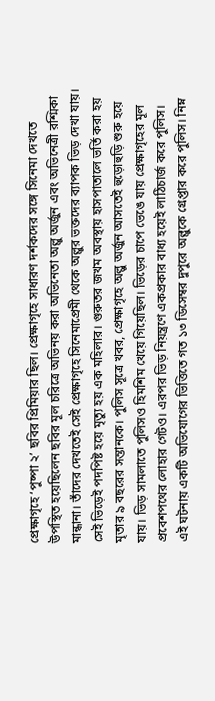প্রেক্ষাগৃহে ‘পুষ্পা ২’ ছবির প্রিমিয়ার ছিল। প্রেক্ষাগৃহে সাধারণ দর্শকদের সঙ্গে সিনেমা দেখতে উপস্থিত হয়েছিলেন ছবির মূল চরিত্রে অভিনয় করা অভিনেতা অল্লু অর্জুন এবং অভিনেত্রী রশ্মিকা মান্ধানা। তাঁদের দেখতেই সেই প্রেক্ষাগৃহে সিনেমাপ্রেমী থেকে অল্লুর ভক্তদের ব্যাপক ভিড় দেখা যায়। সেই ভিড়েই পদপিষ্ট হয়ে মৃত্যু হয় এক মহিলার। গুরুতর জখম অবস্থায় হাসপাতালে ভর্তি করা হয় মৃতার ৯ বছরের সন্তানকে। পুলিস সূত্রে খবর, প্রেক্ষাগৃহে অল্লু অর্জুন আসতেই হুড়োহুড়ি শুরু হয়ে যায়। ভিড় সামলাতে পুলিসও হিমশিম খেয়ে গিয়েছিল। ভিড়ের চাপে ভেঙে যায় প্রেক্ষাগৃহের মূল প্রবেশপথের লোহার গেটও। এরপর ভিড় নিয়ন্ত্রণে একপ্রকার বাধ্য হয়েই লাঠিচার্জ করে পুলিস।
এই ঘটনায় একটি অভিযোগের ভিত্তিতে গত ১৩ ডিসেম্বর দুপুরে অল্লুকে গ্রেপ্তার করে পুলিস। নিম্ন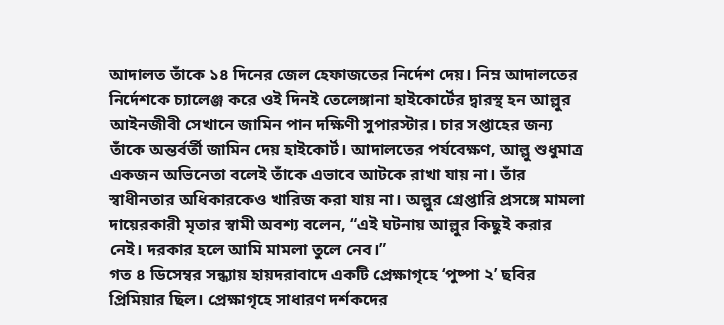আদালত তাঁকে ১৪ দিনের জেল হেফাজতের নির্দেশ দেয়। নিম্ন আদালতের নির্দেশকে চ্যালেঞ্জ করে ওই দিনই তেলেঙ্গানা হাইকোর্টের দ্বারস্থ হন আল্লুর আইনজীবী সেখানে জামিন পান দক্ষিণী সুপারস্টার। চার সপ্তাহের জন্য তাঁকে অন্তর্বর্তী জামিন দেয় হাইকোর্ট। আদালতের পর্যবেক্ষণ, আল্লু শুধুমাত্র একজন অভিনেতা বলেই তাঁকে এভাবে আটকে রাখা যায় না। তাঁর স্বাধীনতার অধিকারকেও খারিজ করা যায় না। অল্লুর গ্রেপ্তারি প্রসঙ্গে মামলা দায়েরকারী মৃতার স্বামী অবশ্য বলেন, “এই ঘটনায় আল্লুর কিছুই করার নেই। দরকার হলে আমি মামলা তুলে নেব।”
গত ৪ ডিসেম্বর সন্ধ্যায় হায়দরাবাদে একটি প্রেক্ষাগৃহে ‘পুষ্পা ২’ ছবির প্রিমিয়ার ছিল। প্রেক্ষাগৃহে সাধারণ দর্শকদের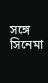সঙ্গে সিনেমা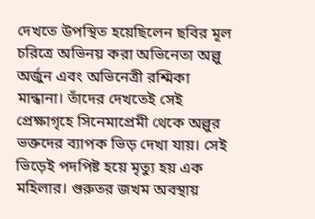দেখতে উপস্থিত হয়েছিলেন ছবির মূল চরিত্রে অভিনয় করা অভিনেতা অল্লু অর্জুন এবং অভিনেত্রী রশ্মিকা মান্ধানা। তাঁদের দেখতেই সেই প্রেক্ষাগৃহে সিনেমাপ্রেমী থেকে অল্লুর ভক্তদের ব্যাপক ভিড় দেখা যায়। সেই ভিড়েই পদপিষ্ট হয়ে মৃত্যু হয় এক মহিলার। গুরুতর জখম অবস্থায়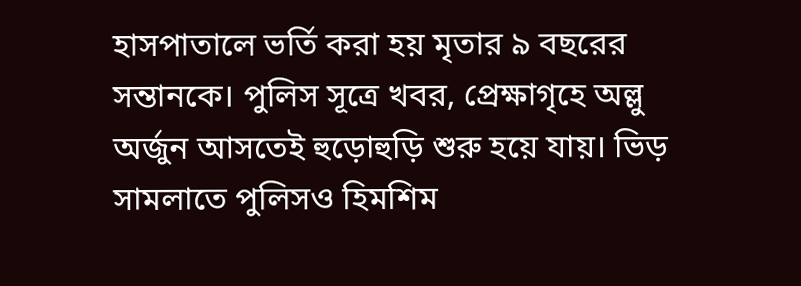হাসপাতালে ভর্তি করা হয় মৃতার ৯ বছরের সন্তানকে। পুলিস সূত্রে খবর, প্রেক্ষাগৃহে অল্লু অর্জুন আসতেই হুড়োহুড়ি শুরু হয়ে যায়। ভিড় সামলাতে পুলিসও হিমশিম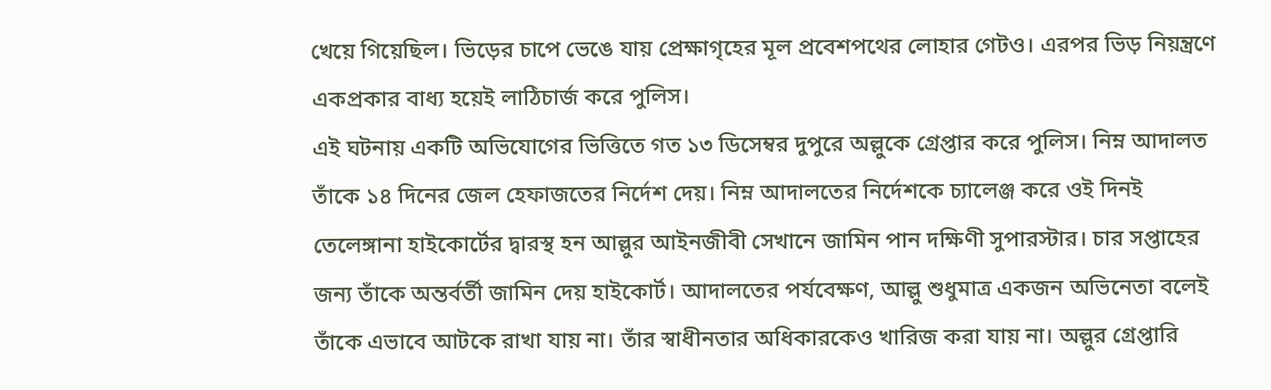খেয়ে গিয়েছিল। ভিড়ের চাপে ভেঙে যায় প্রেক্ষাগৃহের মূল প্রবেশপথের লোহার গেটও। এরপর ভিড় নিয়ন্ত্রণে একপ্রকার বাধ্য হয়েই লাঠিচার্জ করে পুলিস।
এই ঘটনায় একটি অভিযোগের ভিত্তিতে গত ১৩ ডিসেম্বর দুপুরে অল্লুকে গ্রেপ্তার করে পুলিস। নিম্ন আদালত তাঁকে ১৪ দিনের জেল হেফাজতের নির্দেশ দেয়। নিম্ন আদালতের নির্দেশকে চ্যালেঞ্জ করে ওই দিনই তেলেঙ্গানা হাইকোর্টের দ্বারস্থ হন আল্লুর আইনজীবী সেখানে জামিন পান দক্ষিণী সুপারস্টার। চার সপ্তাহের জন্য তাঁকে অন্তর্বর্তী জামিন দেয় হাইকোর্ট। আদালতের পর্যবেক্ষণ, আল্লু শুধুমাত্র একজন অভিনেতা বলেই তাঁকে এভাবে আটকে রাখা যায় না। তাঁর স্বাধীনতার অধিকারকেও খারিজ করা যায় না। অল্লুর গ্রেপ্তারি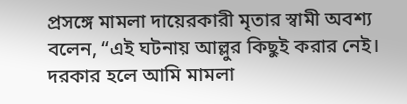প্রসঙ্গে মামলা দায়েরকারী মৃতার স্বামী অবশ্য বলেন, “এই ঘটনায় আল্লুর কিছুই করার নেই। দরকার হলে আমি মামলা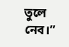তুলে নেব।”